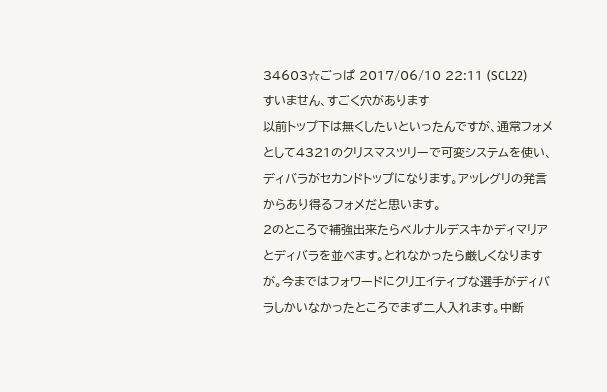34603☆ごっぱ 2017/06/10 22:11 (SCL22)
すいません、すごく穴があります
以前トップ下は無くしたいといったんですが、通常フォメとして4321のクリスマスツリーで可変システムを使い、ディバラがセカンドトップになります。アッレグリの発言からあり得るフォメだと思います。
2のところで補強出来たらベルナルデスキかディマリアとディバラを並べます。とれなかったら厳しくなりますが。今まではフォワードにクリエイティブな選手がディバラしかいなかったところでまず二人入れます。中断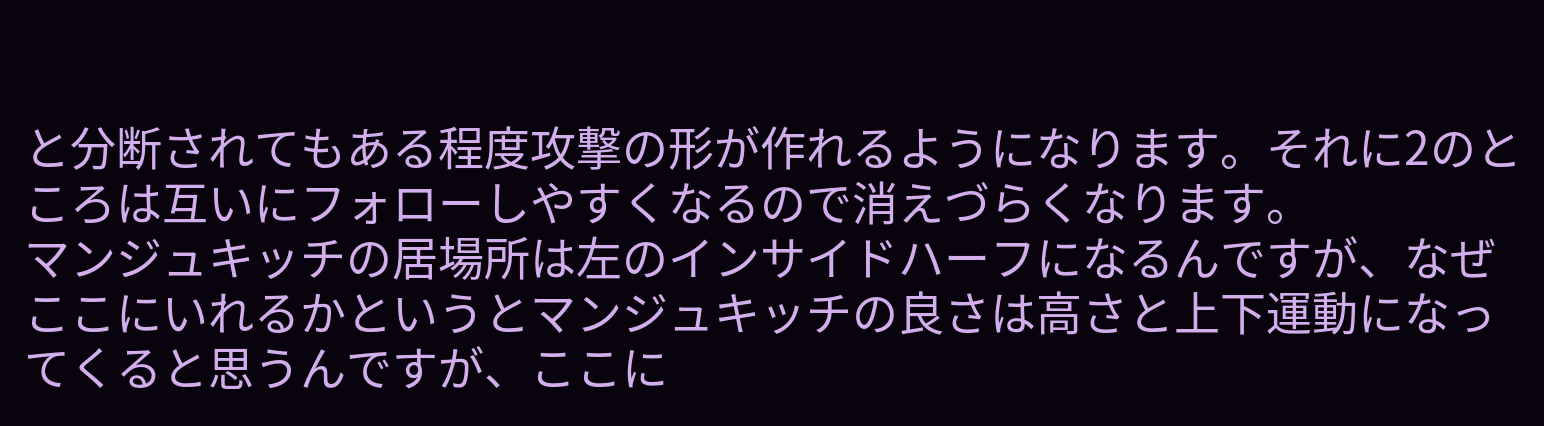と分断されてもある程度攻撃の形が作れるようになります。それに2のところは互いにフォローしやすくなるので消えづらくなります。
マンジュキッチの居場所は左のインサイドハーフになるんですが、なぜここにいれるかというとマンジュキッチの良さは高さと上下運動になってくると思うんですが、ここに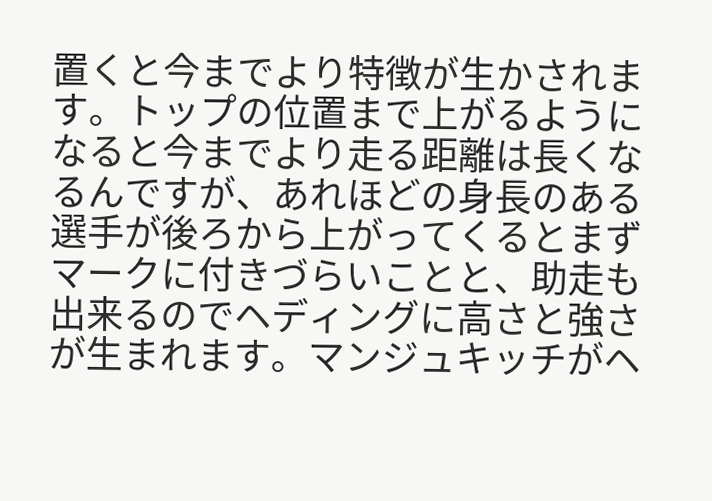置くと今までより特徴が生かされます。トップの位置まで上がるようになると今までより走る距離は長くなるんですが、あれほどの身長のある選手が後ろから上がってくるとまずマークに付きづらいことと、助走も出来るのでヘディングに高さと強さが生まれます。マンジュキッチがヘ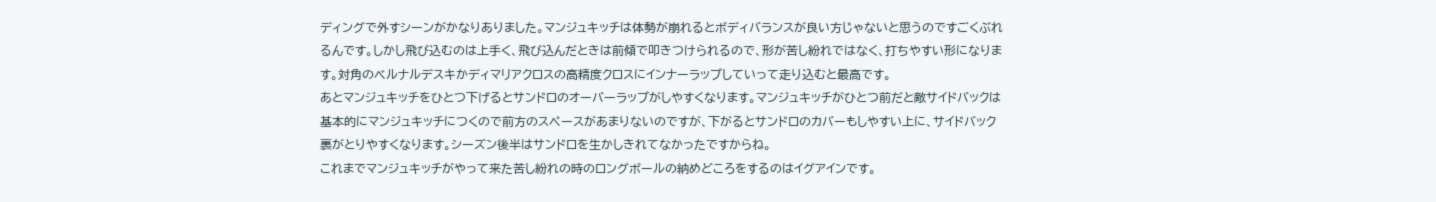ディングで外すシーンがかなりありました。マンジュキッチは体勢が崩れるとボディバランスが良い方じゃないと思うのですごくぶれるんです。しかし飛び込むのは上手く、飛び込んだときは前傾で叩きつけられるので、形が苦し紛れではなく、打ちやすい形になります。対角のベルナルデスキかディマリアクロスの高精度クロスにインナーラップしていって走り込むと最高です。
あとマンジュキッチをひとつ下げるとサンドロのオーバーラップがしやすくなります。マンジュキッチがひとつ前だと敵サイドバックは基本的にマンジュキッチにつくので前方のスペースがあまりないのですが、下がるとサンドロのカバーもしやすい上に、サイドバック裏がとりやすくなります。シーズン後半はサンドロを生かしきれてなかったですからね。
これまでマンジュキッチがやって来た苦し紛れの時のロングボールの納めどころをするのはイグアインです。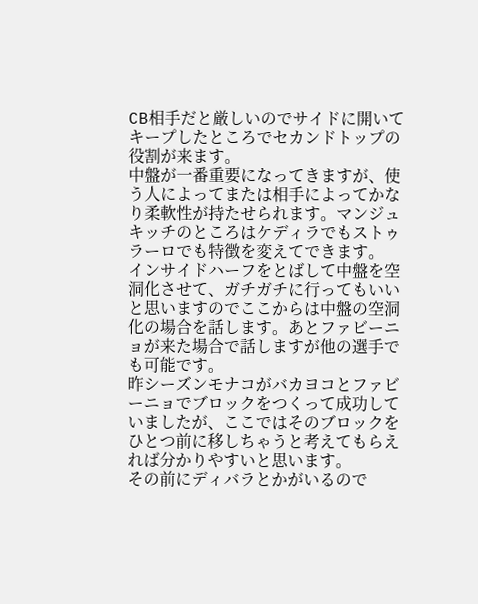CB相手だと厳しいのでサイドに開いてキープしたところでセカンドトップの役割が来ます。
中盤が一番重要になってきますが、使う人によってまたは相手によってかなり柔軟性が持たせられます。マンジュキッチのところはケディラでもストゥラーロでも特徴を変えてできます。
インサイドハーフをとばして中盤を空洞化させて、ガチガチに行ってもいいと思いますのでここからは中盤の空洞化の場合を話します。あとファビーニョが来た場合で話しますが他の選手でも可能です。
昨シーズンモナコがバカヨコとファビーニョでブロックをつくって成功していましたが、ここではそのブロックをひとつ前に移しちゃうと考えてもらえれば分かりやすいと思います。
その前にディバラとかがいるので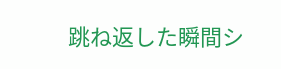跳ね返した瞬間シ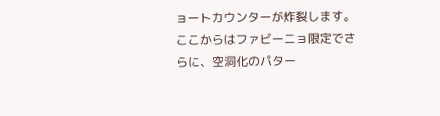ョートカウンターが炸裂します。
ここからはファビーニョ限定でさらに、空洞化のパター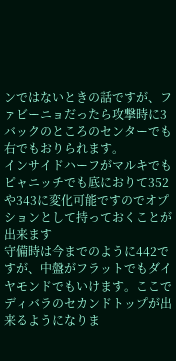ンではないときの話ですが、ファビーニョだったら攻撃時に3バックのところのセンターでも右でもおりられます。
インサイドハーフがマルキでもピャニッチでも底におりて352や343に変化可能ですのでオプションとして持っておくことが出来ます
守備時は今までのように442ですが、中盤がフラットでもダイヤモンドでもいけます。ここでディバラのセカンドトップが出来るようになりま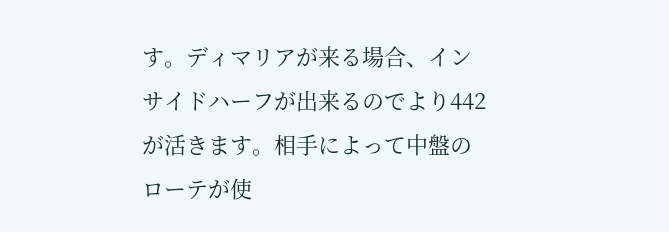す。ディマリアが来る場合、インサイドハーフが出来るのでより442が活きます。相手によって中盤のローテが使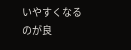いやすくなるのが良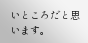いところだと思います。